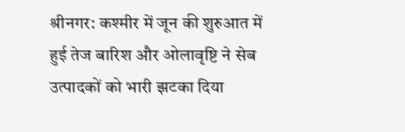श्रीनगर: कश्मीर में जून की शुरुआत में हुई तेज बारिश और ओलावृष्टि ने सेब उत्पादकों को भारी झटका दिया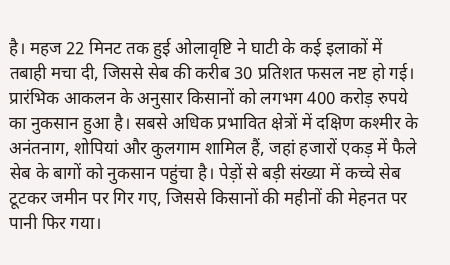है। महज 22 मिनट तक हुई ओलावृष्टि ने घाटी के कई इलाकों में तबाही मचा दी, जिससे सेब की करीब 30 प्रतिशत फसल नष्ट हो गई। प्रारंभिक आकलन के अनुसार किसानों को लगभग 400 करोड़ रुपये का नुकसान हुआ है। सबसे अधिक प्रभावित क्षेत्रों में दक्षिण कश्मीर के अनंतनाग, शोपियां और कुलगाम शामिल हैं, जहां हजारों एकड़ में फैले सेब के बागों को नुकसान पहुंचा है। पेड़ों से बड़ी संख्या में कच्चे सेब टूटकर जमीन पर गिर गए, जिससे किसानों की महीनों की मेहनत पर पानी फिर गया।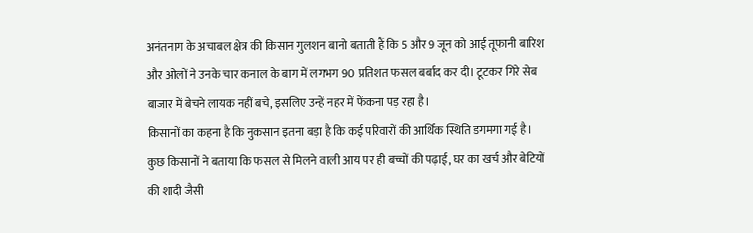अनंतनाग के अचाबल क्षेत्र की किसान गुलशन बानो बताती हैं कि 5 और 9 जून को आई तूफानी बारिश और ओलों ने उनके चार कनाल के बाग में लगभग 90 प्रतिशत फसल बर्बाद कर दी। टूटकर गिरे सेब बाजार में बेचने लायक नहीं बचे, इसलिए उन्हें नहर में फेंकना पड़ रहा है।
किसानों का कहना है कि नुकसान इतना बड़ा है कि कई परिवारों की आर्थिक स्थिति डगमगा गई है। कुछ किसानों ने बताया कि फसल से मिलने वाली आय पर ही बच्चों की पढ़ाई, घर का खर्च और बेटियों की शादी जैसी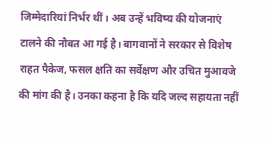जिम्मेदारियां निर्भर थीं। अब उन्हें भविष्य की योजनाएं टालने की नौबत आ गई है। बागवानों ने सरकार से विशेष राहत पैकेज, फसल क्षति का सर्वेक्षण और उचित मुआवजे की मांग की है। उनका कहना है कि यदि जल्द सहायता नहीं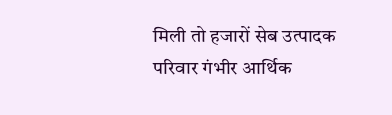मिली तो हजारों सेब उत्पादक परिवार गंभीर आर्थिक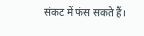संकट में फंस सकते हैं।